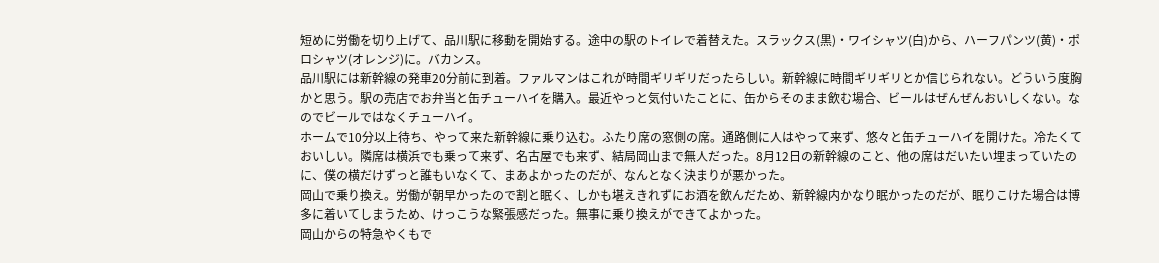短めに労働を切り上げて、品川駅に移動を開始する。途中の駅のトイレで着替えた。スラックス(黒)・ワイシャツ(白)から、ハーフパンツ(黄)・ポロシャツ(オレンジ)に。バカンス。
品川駅には新幹線の発車20分前に到着。ファルマンはこれが時間ギリギリだったらしい。新幹線に時間ギリギリとか信じられない。どういう度胸かと思う。駅の売店でお弁当と缶チューハイを購入。最近やっと気付いたことに、缶からそのまま飲む場合、ビールはぜんぜんおいしくない。なのでビールではなくチューハイ。
ホームで10分以上待ち、やって来た新幹線に乗り込む。ふたり席の窓側の席。通路側に人はやって来ず、悠々と缶チューハイを開けた。冷たくておいしい。隣席は横浜でも乗って来ず、名古屋でも来ず、結局岡山まで無人だった。8月12日の新幹線のこと、他の席はだいたい埋まっていたのに、僕の横だけずっと誰もいなくて、まあよかったのだが、なんとなく決まりが悪かった。
岡山で乗り換え。労働が朝早かったので割と眠く、しかも堪えきれずにお酒を飲んだため、新幹線内かなり眠かったのだが、眠りこけた場合は博多に着いてしまうため、けっこうな緊張感だった。無事に乗り換えができてよかった。
岡山からの特急やくもで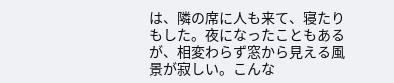は、隣の席に人も来て、寝たりもした。夜になったこともあるが、相変わらず窓から見える風景が寂しい。こんな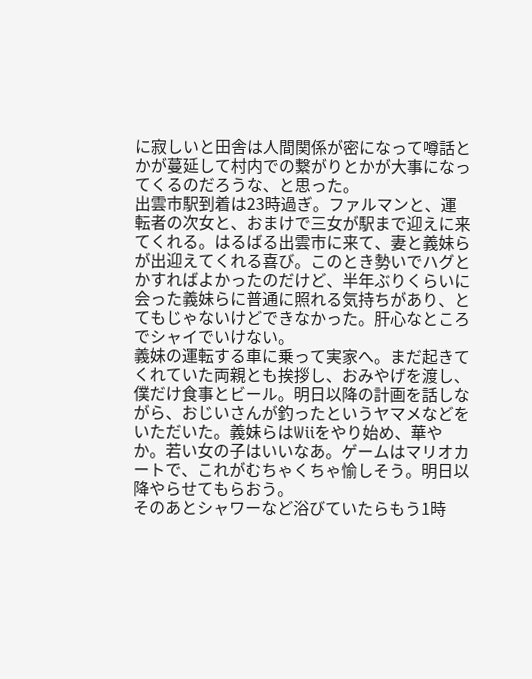に寂しいと田舎は人間関係が密になって噂話とかが蔓延して村内での繋がりとかが大事になってくるのだろうな、と思った。
出雲市駅到着は23時過ぎ。ファルマンと、運転者の次女と、おまけで三女が駅まで迎えに来てくれる。はるばる出雲市に来て、妻と義妹らが出迎えてくれる喜び。このとき勢いでハグとかすればよかったのだけど、半年ぶりくらいに会った義妹らに普通に照れる気持ちがあり、とてもじゃないけどできなかった。肝心なところでシャイでいけない。
義妹の運転する車に乗って実家へ。まだ起きてくれていた両親とも挨拶し、おみやげを渡し、僕だけ食事とビール。明日以降の計画を話しながら、おじいさんが釣ったというヤマメなどをいただいた。義妹らはWiiをやり始め、華やか。若い女の子はいいなあ。ゲームはマリオカートで、これがむちゃくちゃ愉しそう。明日以降やらせてもらおう。
そのあとシャワーなど浴びていたらもう1時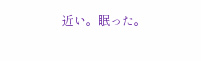近い。眠った。